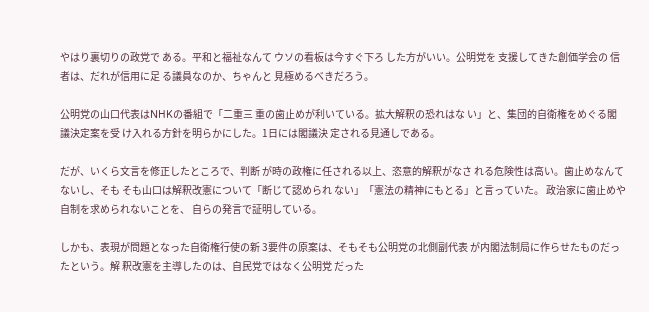やはり裏切りの政党で ある。平和と福祉なんて ウソの看板は今すぐ下ろ した方がいい。公明党を 支援してきた創価学会の 信者は、だれが信用に足 る議員なのか、ちゃんと 見極めるべきだろう。

公明党の山口代表はNHKの番組で「二重三 重の歯止めが利いている。拡大解釈の恐れはな い」と、集団的自衛権をめぐる閣議決定案を受 け入れる方針を明らかにした。1日には閣議決 定される見通しである。

だが、いくら文言を修正したところで、判断 が時の政権に任される以上、恣意的解釈がなさ れる危険性は高い。歯止めなんてないし、そも そも山口は解釈改憲について「断じて認められ ない」「憲法の精神にもとる」と言っていた。 政治家に歯止めや自制を求められないことを、 自らの発言で証明している。

しかも、表現が問題となった自衛権行使の新 3要件の原案は、そもそも公明党の北側副代表 が内閣法制局に作らせたものだったという。解 釈改憲を主導したのは、自民党ではなく公明党 だった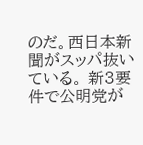のだ。西日本新聞がスッパ抜いている。 新3要件で公明党が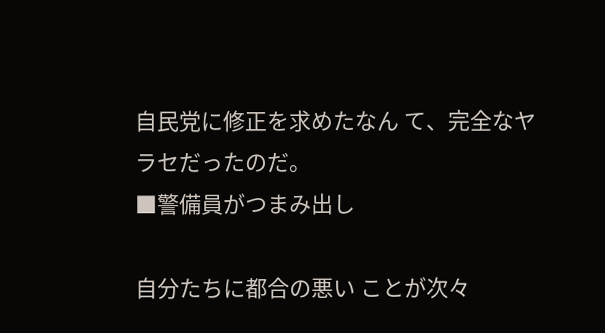自民党に修正を求めたなん て、完全なヤラセだったのだ。
■警備員がつまみ出し

自分たちに都合の悪い ことが次々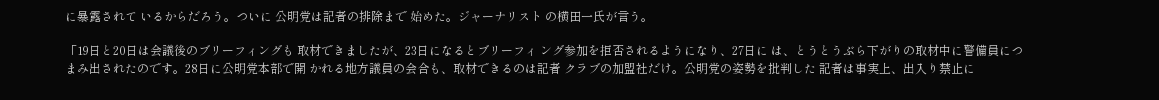に暴露されて いるからだろう。ついに 公明党は記者の排除まで 始めた。ジャーナリスト の横田一氏が言う。

「19日と20日は会議後のブリーフィングも 取材できましたが、23日になるとブリーフィ ング参加を拒否されるようになり、27日に は、とうとうぶら下がりの取材中に警備員につ まみ出されたのです。28日に公明党本部で開 かれる地方議員の会合も、取材できるのは記者 クラブの加盟社だけ。公明党の姿勢を批判した 記者は事実上、出入り禁止に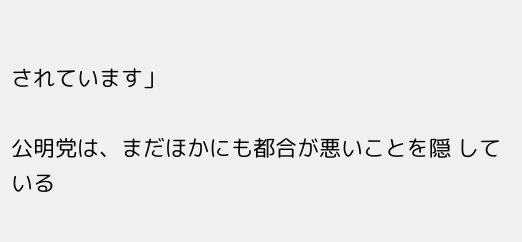されています」

公明党は、まだほかにも都合が悪いことを隠 している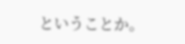ということか。